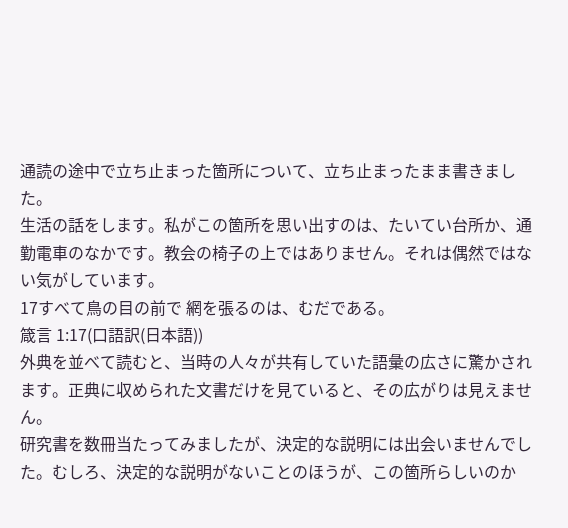通読の途中で立ち止まった箇所について、立ち止まったまま書きました。
生活の話をします。私がこの箇所を思い出すのは、たいてい台所か、通勤電車のなかです。教会の椅子の上ではありません。それは偶然ではない気がしています。
17すべて鳥の目の前で 網を張るのは、むだである。
箴言 1:17(口語訳(日本語))
外典を並べて読むと、当時の人々が共有していた語彙の広さに驚かされます。正典に収められた文書だけを見ていると、その広がりは見えません。
研究書を数冊当たってみましたが、決定的な説明には出会いませんでした。むしろ、決定的な説明がないことのほうが、この箇所らしいのか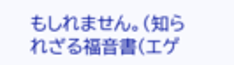もしれません。(知られざる福音書(エゲ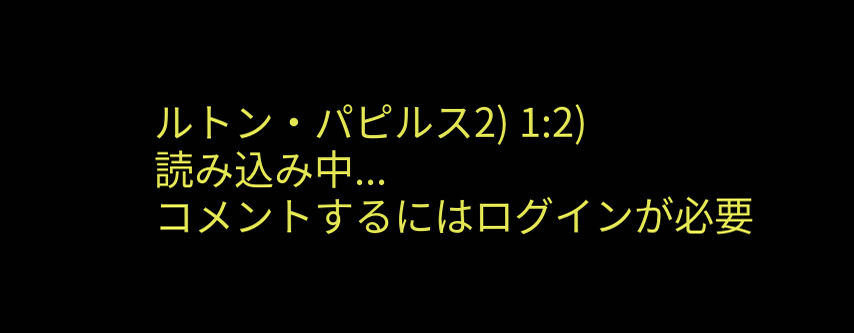ルトン・パピルス2) 1:2)
読み込み中...
コメントするにはログインが必要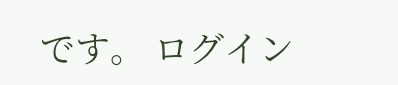です。 ログイン